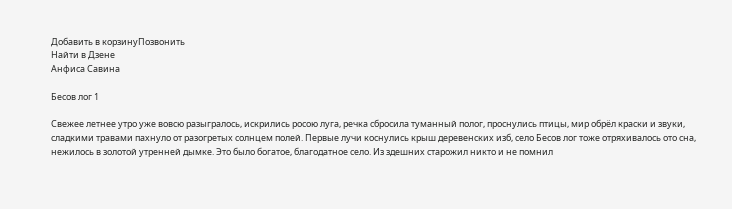Добавить в корзинуПозвонить
Найти в Дзене
Анфиса Савина

Бесов лог 1

Свежее летнее утро уже вовсю разыгралось, искрились росою луга, речка сбросила туманный полог, проснулись птицы, мир обрёл краски и звуки, сладкими травами пахнуло от разогретых солнцем полей. Первые лучи коснулись крыш деревенских изб, село Бесов лог тоже отряхивалось ото сна, нежилось в золотой утренней дымке. Это было богатое, благодатное село. Из здешних старожил никто и не помнил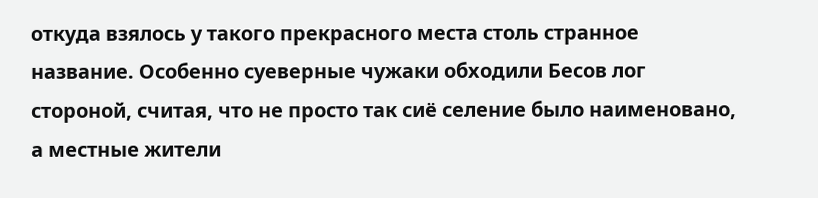откуда взялось у такого прекрасного места столь странное название. Особенно суеверные чужаки обходили Бесов лог стороной, считая, что не просто так сиё селение было наименовано, а местные жители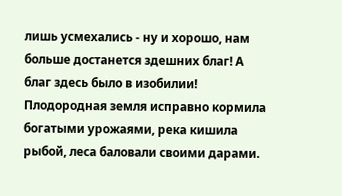лишь усмехались - ну и хорошо, нам больше достанется здешних благ! А благ здесь было в изобилии! Плодородная земля исправно кормила богатыми урожаями, река кишила рыбой, леса баловали своими дарами.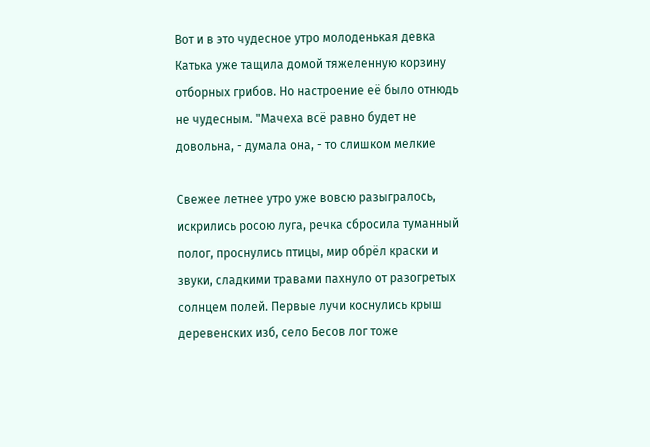Вот и в это чудесное утро молоденькая девка Катька уже тащила домой тяжеленную корзину отборных грибов. Но настроение её было отнюдь не чудесным. "Мачеха всё равно будет не довольна, - думала она, - то слишком мелкие

Свежее летнее утро уже вовсю разыгралось, искрились росою луга, речка сбросила туманный полог, проснулись птицы, мир обрёл краски и звуки, сладкими травами пахнуло от разогретых солнцем полей. Первые лучи коснулись крыш деревенских изб, село Бесов лог тоже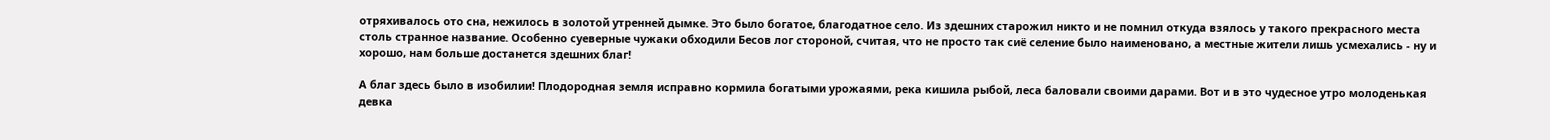отряхивалось ото сна, нежилось в золотой утренней дымке. Это было богатое, благодатное село. Из здешних старожил никто и не помнил откуда взялось у такого прекрасного места столь странное название. Особенно суеверные чужаки обходили Бесов лог стороной, считая, что не просто так сиё селение было наименовано, а местные жители лишь усмехались - ну и хорошо, нам больше достанется здешних благ!

А благ здесь было в изобилии! Плодородная земля исправно кормила богатыми урожаями, река кишила рыбой, леса баловали своими дарами. Вот и в это чудесное утро молоденькая девка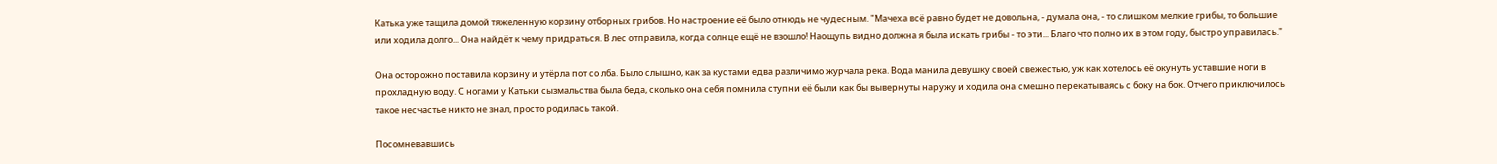Катька уже тащила домой тяжеленную корзину отборных грибов. Но настроение её было отнюдь не чудесным. "Мачеха всё равно будет не довольна, - думала она, - то слишком мелкие грибы, то большие или ходила долго... Она найдёт к чему придраться. В лес отправила, когда солнце ещё не взошло! Наощупь видно должна я была искать грибы - то эти... Благо что полно их в этом году, быстро управилась."

Она осторожно поставила корзину и утёрла пот со лба. Было слышно, как за кустами едва различимо журчала река. Вода манила девушку своей свежестью, уж как хотелось её окунуть уставшие ноги в прохладную воду. С ногами у Катьки сызмальства была беда, сколько она себя помнила ступни её были как бы вывернуты наружу и ходила она смешно перекатываясь с боку на бок. Отчего приключилось такое несчастье никто не знал, просто родилась такой.

Посомневавшись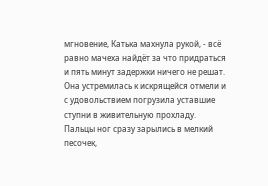мгновение, Катька махнула рукой, - всё равно мачеха найдёт за что придраться и пять минут задержки ничего не решат. Она устремилась к искрящейся отмели и с удовольствием погрузила уставшие ступни в живительную прохладу. Пальцы ног сразу зарылись в мелкий песочек,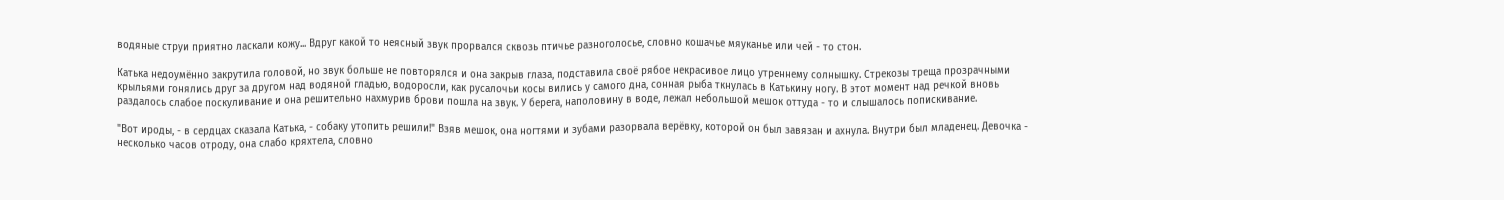водяные струи приятно ласкали кожу... Вдруг какой то неясный звук прорвался сквозь птичье разноголосье, словно кошачье мяуканье или чей - то стон.

Катька недоумённо закрутила головой, но звук больше не повторялся и она закрыв глаза, подставила своё рябое некрасивое лицо утреннему солнышку. Стрекозы треща прозрачными крыльями гонялись друг за другом над водяной гладью, водоросли, как русалочьи косы вились у самого дна, сонная рыба ткнулась в Катькину ногу. В этот момент над речкой вновь раздалось слабое поскуливание и она решительно нахмурив брови пошла на звук. У берега, наполовину в воде, лежал небольшой мешок оттуда - то и слышалось попискивание.

"Вот ироды, - в сердцах сказала Катька, - собаку утопить решили!" Взяв мешок, она ногтями и зубами разорвала верёвку, которой он был завязан и ахнула. Внутри был младенец. Девочка - несколько часов отроду, она слабо кряхтела, словно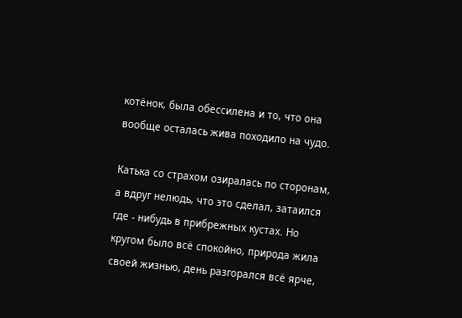котёнок, была обессилена и то, что она вообще осталась жива походило на чудо.

Катька со страхом озиралась по сторонам, а вдруг нелюдь, что это сделал, затаился где - нибудь в прибрежных кустах. Но кругом было всё спокойно, природа жила своей жизнью, день разгорался всё ярче,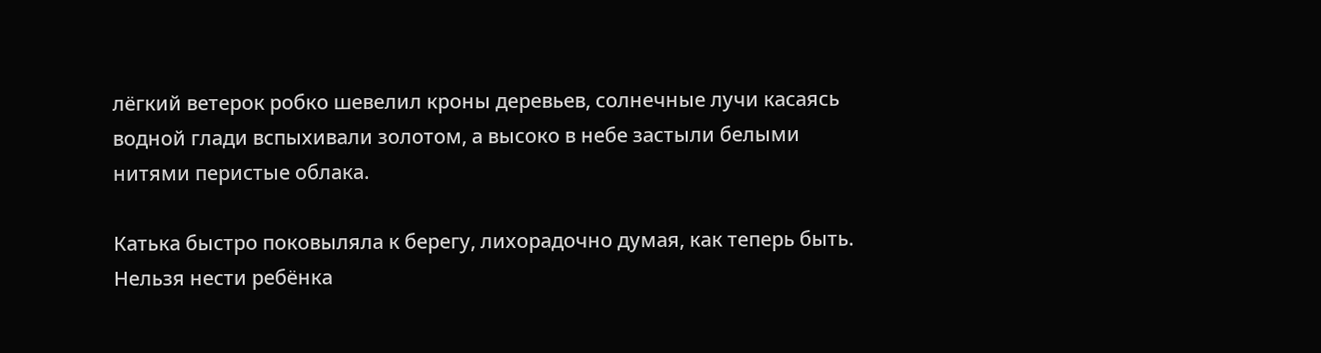лёгкий ветерок робко шевелил кроны деревьев, солнечные лучи касаясь водной глади вспыхивали золотом, а высоко в небе застыли белыми нитями перистые облака.

Катька быстро поковыляла к берегу, лихорадочно думая, как теперь быть. Нельзя нести ребёнка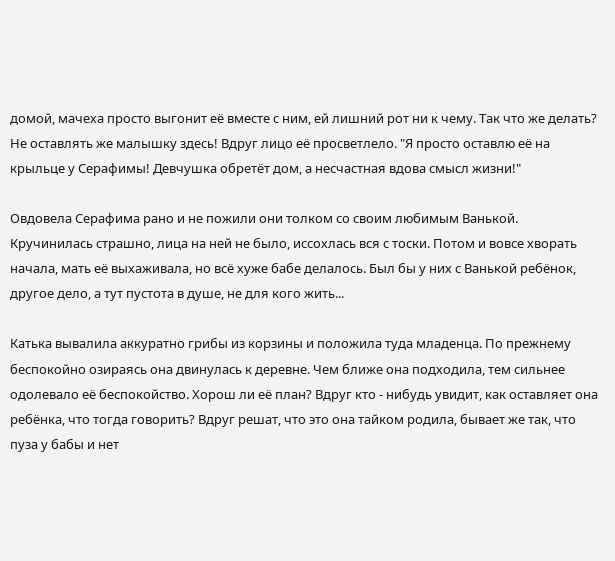домой, мачеха просто выгонит её вместе с ним, ей лишний рот ни к чему. Так что же делать? Не оставлять же малышку здесь! Вдруг лицо её просветлело. "Я просто оставлю её на крыльце у Серафимы! Девчушка обретёт дом, а несчастная вдова смысл жизни!"

Овдовела Серафима рано и не пожили они толком со своим любимым Ванькой. Кручинилась страшно, лица на ней не было, иссохлась вся с тоски. Потом и вовсе хворать начала, мать её выхаживала, но всё хуже бабе делалось. Был бы у них с Ванькой ребёнок, другое дело, а тут пустота в душе, не для кого жить...

Катька вывалила аккуратно грибы из корзины и положила туда младенца. По прежнему беспокойно озираясь она двинулась к деревне. Чем ближе она подходила, тем сильнее одолевало её беспокойство. Хорош ли её план? Вдруг кто - нибудь увидит, как оставляет она ребёнка, что тогда говорить? Вдруг решат, что это она тайком родила, бывает же так, что пуза у бабы и нет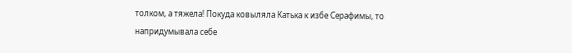толком, а тяжела! Покуда ковыляла Катька к избе Серафимы, то напридумывала себе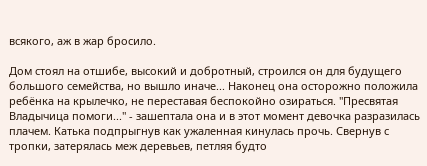всякого, аж в жар бросило.

Дом стоял на отшибе, высокий и добротный, строился он для будущего большого семейства, но вышло иначе... Наконец она осторожно положила ребёнка на крылечко, не переставая беспокойно озираться. "Пресвятая Владычица помоги..." - зашептала она и в этот момент девочка разразилась плачем. Катька подпрыгнув как ужаленная кинулась прочь. Свернув с тропки, затерялась меж деревьев, петляя будто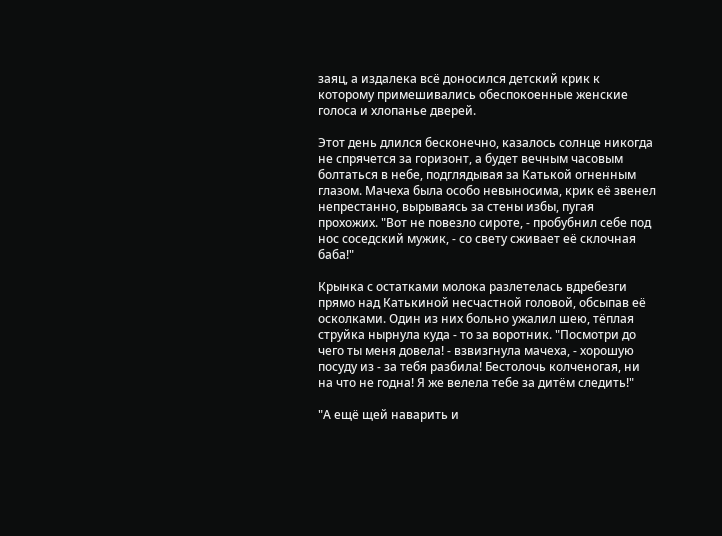заяц, а издалека всё доносился детский крик к которому примешивались обеспокоенные женские голоса и хлопанье дверей.

Этот день длился бесконечно, казалось солнце никогда не спрячется за горизонт, а будет вечным часовым болтаться в небе, подглядывая за Катькой огненным глазом. Мачеха была особо невыносима, крик её звенел непрестанно, вырываясь за стены избы, пугая прохожих. "Вот не повезло сироте, - пробубнил себе под нос соседский мужик, - со свету сживает её склочная баба!"

Крынка с остатками молока разлетелась вдребезги прямо над Катькиной несчастной головой, обсыпав её осколками. Один из них больно ужалил шею, тёплая струйка нырнула куда - то за воротник. "Посмотри до чего ты меня довела! - взвизгнула мачеха, - хорошую посуду из - за тебя разбила! Бестолочь колченогая, ни на что не годна! Я же велела тебе за дитём следить!"

"А ещё щей наварить и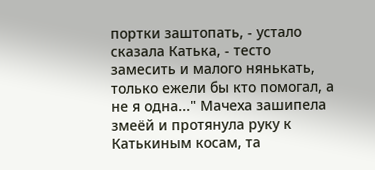портки заштопать, - устало сказала Катька, - тесто замесить и малого нянькать, только ежели бы кто помогал, а не я одна..." Мачеха зашипела змеёй и протянула руку к Катькиным косам, та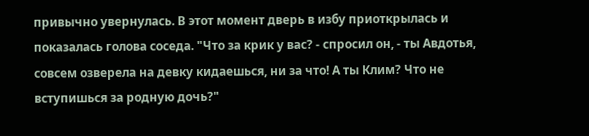привычно увернулась. В этот момент дверь в избу приоткрылась и показалась голова соседа. "Что за крик у вас? - спросил он, - ты Авдотья, совсем озверела на девку кидаешься, ни за что! А ты Клим? Что не вступишься за родную дочь?"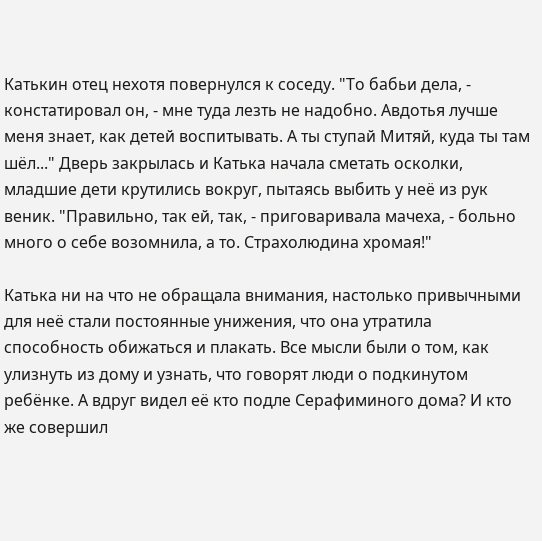Катькин отец нехотя повернулся к соседу. "То бабьи дела, - констатировал он, - мне туда лезть не надобно. Авдотья лучше меня знает, как детей воспитывать. А ты ступай Митяй, куда ты там шёл..." Дверь закрылась и Катька начала сметать осколки, младшие дети крутились вокруг, пытаясь выбить у неё из рук веник. "Правильно, так ей, так, - приговаривала мачеха, - больно много о себе возомнила, а то. Страхолюдина хромая!"

Катька ни на что не обращала внимания, настолько привычными для неё стали постоянные унижения, что она утратила способность обижаться и плакать. Все мысли были о том, как улизнуть из дому и узнать, что говорят люди о подкинутом ребёнке. А вдруг видел её кто подле Серафиминого дома? И кто же совершил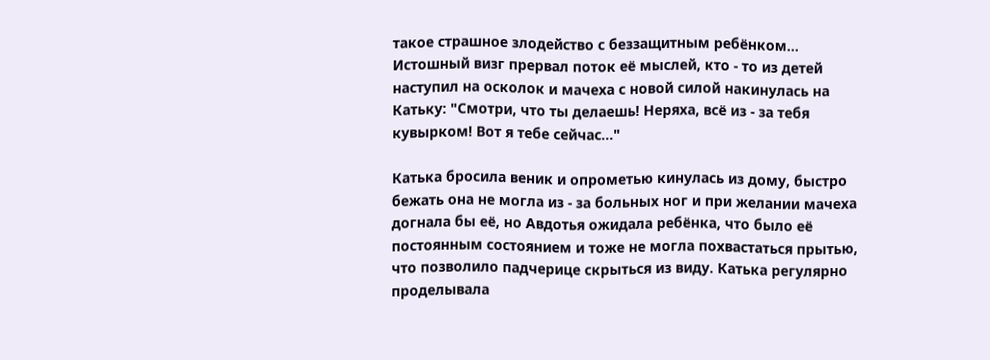такое страшное злодейство с беззащитным ребёнком... Истошный визг прервал поток её мыслей, кто - то из детей наступил на осколок и мачеха с новой силой накинулась на Катьку: "Смотри, что ты делаешь! Неряха, всё из - за тебя кувырком! Вот я тебе сейчас..."

Катька бросила веник и опрометью кинулась из дому, быстро бежать она не могла из - за больных ног и при желании мачеха догнала бы её, но Авдотья ожидала ребёнка, что было её постоянным состоянием и тоже не могла похвастаться прытью, что позволило падчерице скрыться из виду. Катька регулярно проделывала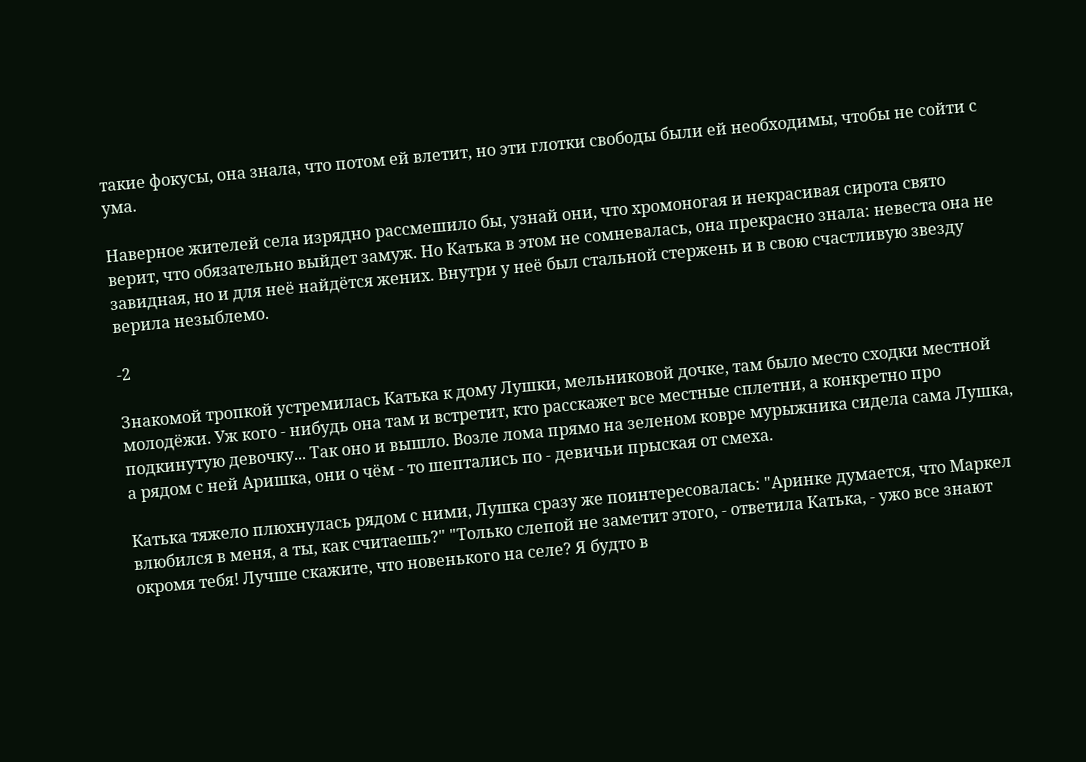такие фокусы, она знала, что потом ей влетит, но эти глотки свободы были ей необходимы, чтобы не сойти с ума.

Наверное жителей села изрядно рассмешило бы, узнай они, что хромоногая и некрасивая сирота свято верит, что обязательно выйдет замуж. Но Катька в этом не сомневалась, она прекрасно знала: невеста она не завидная, но и для неё найдётся жених. Внутри у неё был стальной стержень и в свою счастливую звезду верила незыблемо.

-2

Знакомой тропкой устремилась Катька к дому Лушки, мельниковой дочке, там было место сходки местной молодёжи. Уж кого - нибудь она там и встретит, кто расскажет все местные сплетни, а конкретно про подкинутую девочку... Так оно и вышло. Возле лома прямо на зеленом ковре мурыжника сидела сама Лушка, а рядом с ней Аришка, они о чём - то шептались по - девичьи прыская от смеха.

Катька тяжело плюхнулась рядом с ними, Лушка сразу же поинтересовалась: "Аринке думается, что Маркел влюбился в меня, а ты, как считаешь?" "Только слепой не заметит этого, - ответила Катька, - ужо все знают окромя тебя! Лучше скажите, что новенького на селе? Я будто в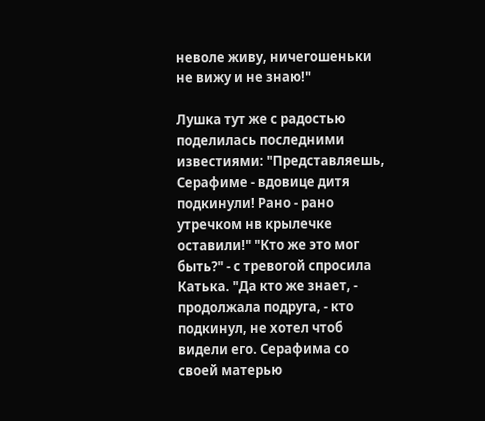неволе живу, ничегошеньки не вижу и не знаю!"

Лушка тут же с радостью поделилась последними известиями: "Представляешь, Серафиме - вдовице дитя подкинули! Рано - рано утречком нв крылечке оставили!" "Кто же это мог быть?" - с тревогой спросила Катька. "Да кто же знает, - продолжала подруга, - кто подкинул, не хотел чтоб видели его. Серафима со своей матерью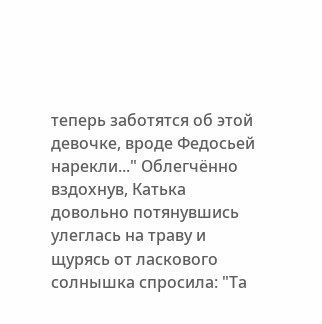теперь заботятся об этой девочке, вроде Федосьей нарекли..." Облегчённо вздохнув, Катька довольно потянувшись улеглась на траву и щурясь от ласкового солнышка спросила: "Та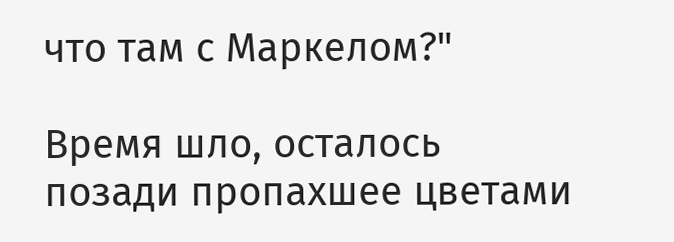что там с Маркелом?"

Время шло, осталось позади пропахшее цветами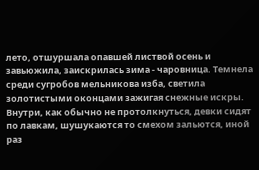лето, отшуршала опавшей листвой осень и завьюжила, заискрилась зима - чаровница. Темнела среди сугробов мельникова изба, светила золотистыми оконцами зажигая снежные искры. Внутри, как обычно не протолкнуться, девки сидят по лавкам, шушукаются то смехом зальются, иной раз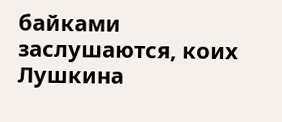байками заслушаются, коих Лушкина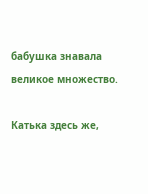бабушка знавала великое множество.

Катька здесь же,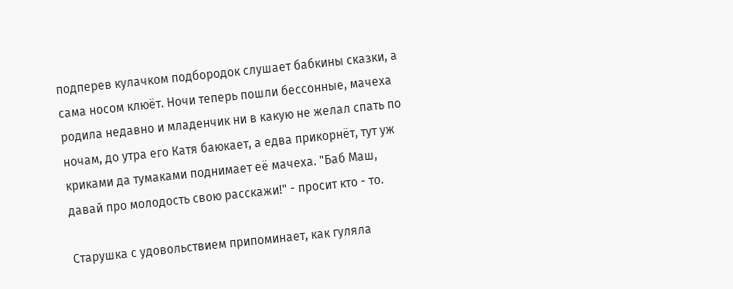подперев кулачком подбородок слушает бабкины сказки, а сама носом клюёт. Ночи теперь пошли бессонные, мачеха родила недавно и младенчик ни в какую не желал спать по ночам, до утра его Катя баюкает, а едва прикорнёт, тут уж криками да тумаками поднимает её мачеха. "Баб Маш, давай про молодость свою расскажи!" - просит кто - то.

Старушка с удовольствием припоминает, как гуляла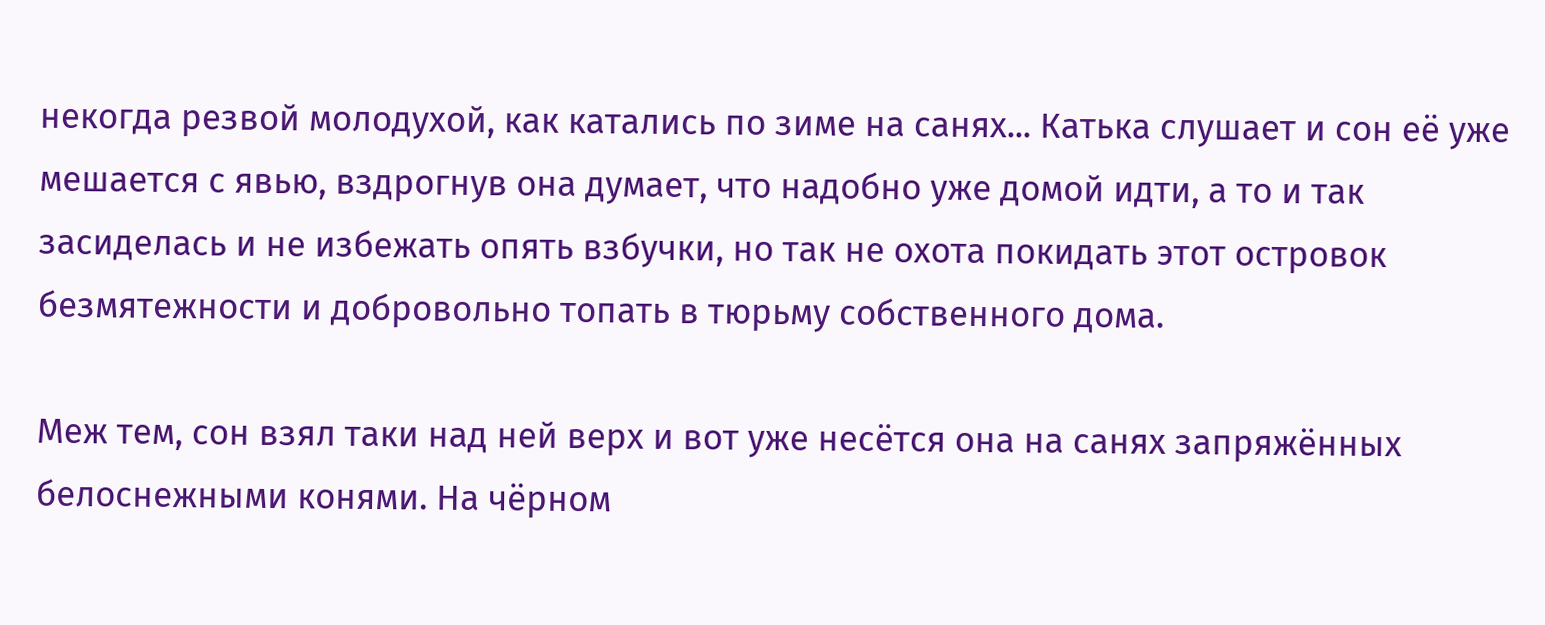некогда резвой молодухой, как катались по зиме на санях... Катька слушает и сон её уже мешается с явью, вздрогнув она думает, что надобно уже домой идти, а то и так засиделась и не избежать опять взбучки, но так не охота покидать этот островок безмятежности и добровольно топать в тюрьму собственного дома.

Меж тем, сон взял таки над ней верх и вот уже несётся она на санях запряжённых белоснежными конями. На чёрном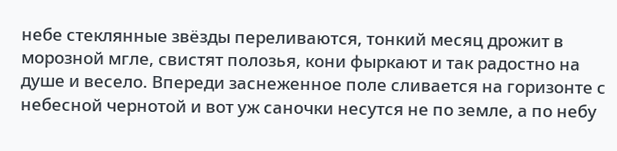небе стеклянные звёзды переливаются, тонкий месяц дрожит в морозной мгле, свистят полозья, кони фыркают и так радостно на душе и весело. Впереди заснеженное поле сливается на горизонте с небесной чернотой и вот уж саночки несутся не по земле, а по небу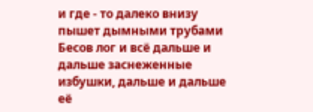и где - то далеко внизу пышет дымными трубами Бесов лог и всё дальше и дальше заснеженные избушки, дальше и дальше её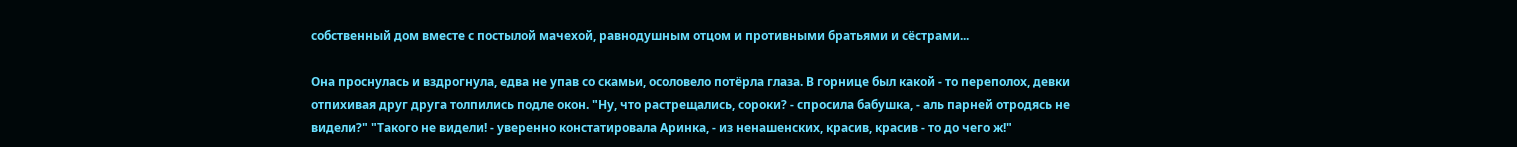собственный дом вместе с постылой мачехой, равнодушным отцом и противными братьями и сёстрами...

Она проснулась и вздрогнула, едва не упав со скамьи, осоловело потёрла глаза. В горнице был какой - то переполох, девки отпихивая друг друга толпились подле окон. "Ну, что растрещались, сороки? - спросила бабушка, - аль парней отродясь не видели?" "Такого не видели! - уверенно констатировала Аринка, - из ненашенских, красив, красив - то до чего ж!"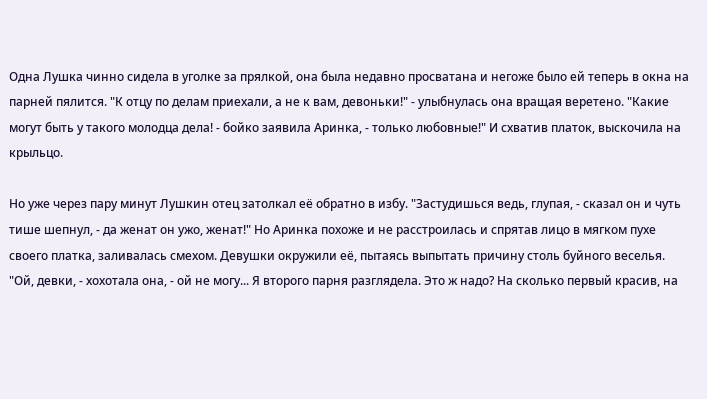Одна Лушка чинно сидела в уголке за прялкой, она была недавно просватана и негоже было ей теперь в окна на парней пялится. "К отцу по делам приехали, а не к вам, девоньки!" - улыбнулась она вращая веретено. "Какие могут быть у такого молодца дела! - бойко заявила Аринка, - только любовные!" И схватив платок, выскочила на крыльцо.

Но уже через пару минут Лушкин отец затолкал её обратно в избу. "Застудишься ведь, глупая, - сказал он и чуть тише шепнул, - да женат он ужо, женат!" Но Аринка похоже и не расстроилась и спрятав лицо в мягком пухе своего платка, заливалась смехом. Девушки окружили её, пытаясь выпытать причину столь буйного веселья. "Ой, девки, - хохотала она, - ой не могу... Я второго парня разглядела. Это ж надо? На сколько первый красив, на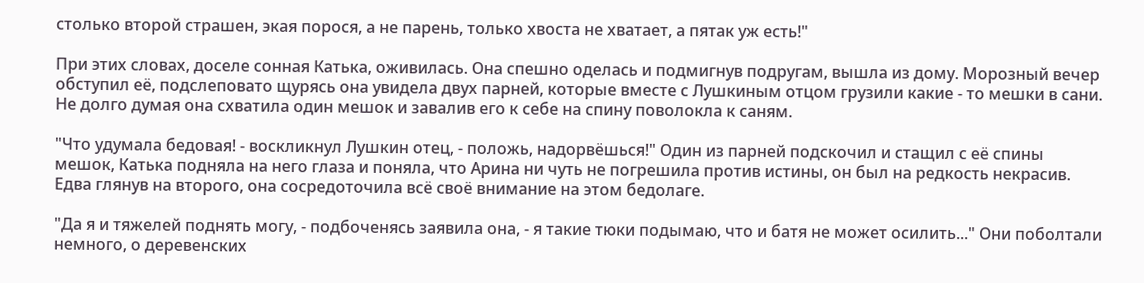столько второй страшен, экая порося, а не парень, только хвоста не хватает, а пятак уж есть!"

При этих словах, доселе сонная Катька, оживилась. Она спешно оделась и подмигнув подругам, вышла из дому. Морозный вечер обступил её, подслеповато щурясь она увидела двух парней, которые вместе с Лушкиным отцом грузили какие - то мешки в сани. Не долго думая она схватила один мешок и завалив его к себе на спину поволокла к саням.

"Что удумала бедовая! - воскликнул Лушкин отец, - положь, надорвёшься!" Один из парней подскочил и стащил с её спины мешок, Катька подняла на него глаза и поняла, что Арина ни чуть не погрешила против истины, он был на редкость некрасив. Едва глянув на второго, она сосредоточила всё своё внимание на этом бедолаге.

"Да я и тяжелей поднять могу, - подбоченясь заявила она, - я такие тюки подымаю, что и батя не может осилить..." Они поболтали немного, о деревенских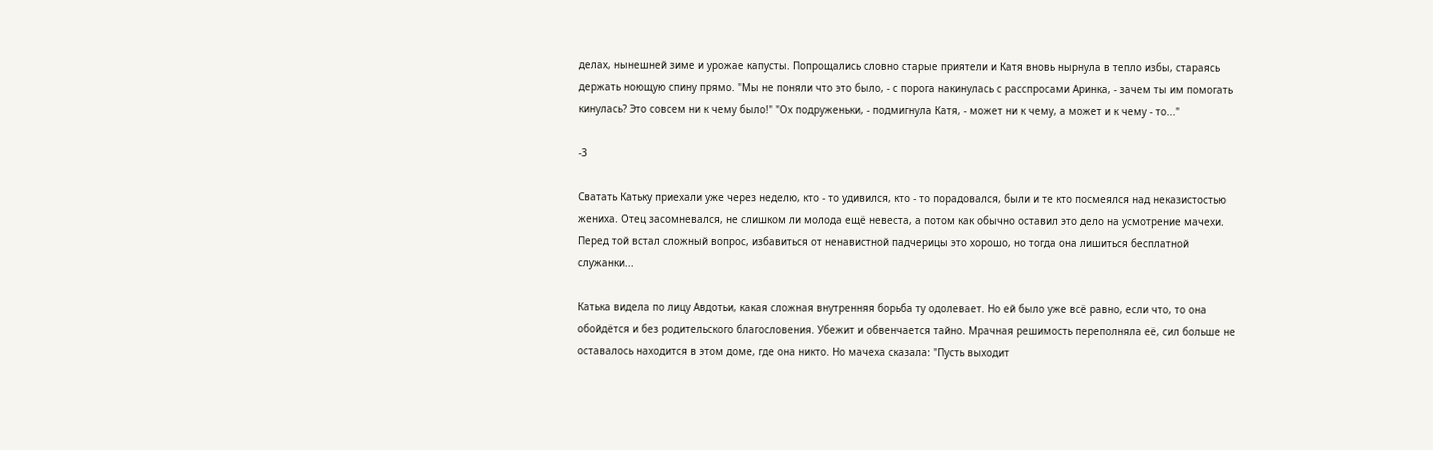делах, нынешней зиме и урожае капусты. Попрощались словно старые приятели и Катя вновь нырнула в тепло избы, стараясь держать ноющую спину прямо. "Мы не поняли что это было, - с порога накинулась с расспросами Аринка, - зачем ты им помогать кинулась? Это совсем ни к чему было!" "Ох подруженьки, - подмигнула Катя, - может ни к чему, а может и к чему - то..."

-3

Сватать Катьку приехали уже через неделю, кто - то удивился, кто - то порадовался, были и те кто посмеялся над неказистостью жениха. Отец засомневался, не слишком ли молода ещё невеста, а потом как обычно оставил это дело на усмотрение мачехи. Перед той встал сложный вопрос, избавиться от ненавистной падчерицы это хорошо, но тогда она лишиться бесплатной служанки...

Катька видела по лицу Авдотьи, какая сложная внутренняя борьба ту одолевает. Но ей было уже всё равно, если что, то она обойдётся и без родительского благословения. Убежит и обвенчается тайно. Мрачная решимость переполняла её, сил больше не оставалось находится в этом доме, где она никто. Но мачеха сказала: "Пусть выходит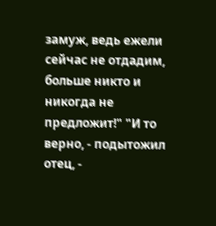замуж, ведь ежели сейчас не отдадим, больше никто и никогда не предложит!" "И то верно, - подытожил отец, -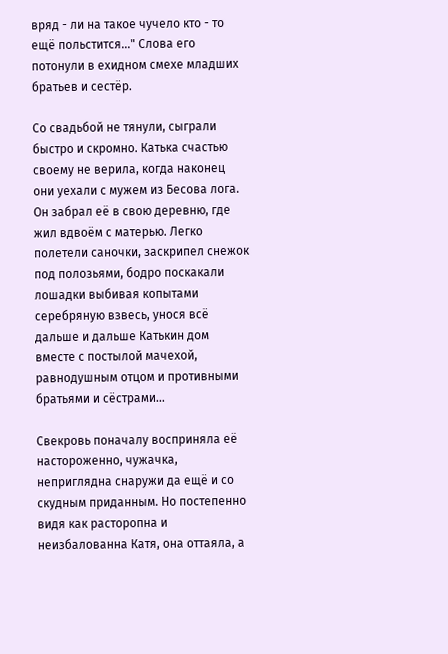вряд - ли на такое чучело кто - то ещё польстится..." Слова его потонули в ехидном смехе младших братьев и сестёр.

Со свадьбой не тянули, сыграли быстро и скромно. Катька счастью своему не верила, когда наконец они уехали с мужем из Бесова лога. Он забрал её в свою деревню, где жил вдвоём с матерью. Легко полетели саночки, заскрипел снежок под полозьями, бодро поскакали лошадки выбивая копытами серебряную взвесь, унося всё дальше и дальше Катькин дом вместе с постылой мачехой, равнодушным отцом и противными братьями и сёстрами...

Свекровь поначалу восприняла её настороженно, чужачка, неприглядна снаружи да ещё и со скудным приданным. Но постепенно видя как расторопна и неизбалованна Катя, она оттаяла, а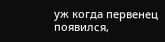уж когда первенец появился,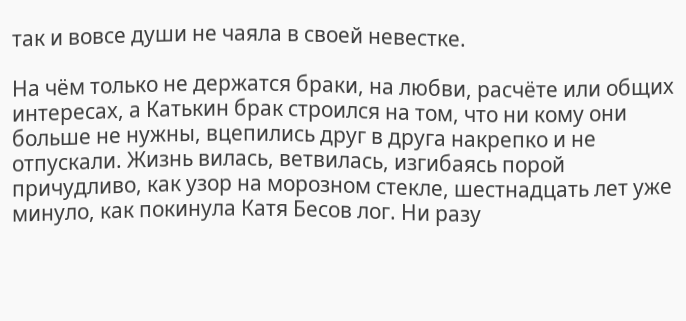так и вовсе души не чаяла в своей невестке.

На чём только не держатся браки, на любви, расчёте или общих интересах, а Катькин брак строился на том, что ни кому они больше не нужны, вцепились друг в друга накрепко и не отпускали. Жизнь вилась, ветвилась, изгибаясь порой причудливо, как узор на морозном стекле, шестнадцать лет уже минуло, как покинула Катя Бесов лог. Ни разу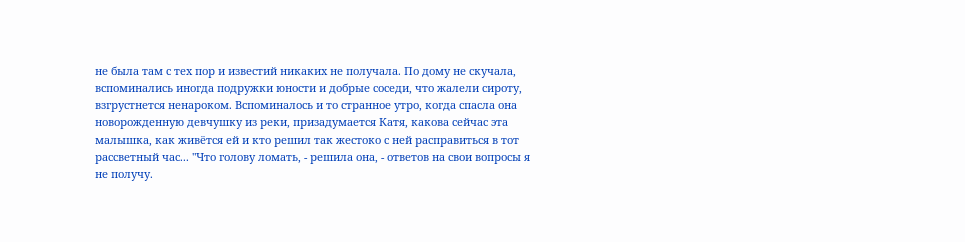не была там с тех пор и известий никаких не получала. По дому не скучала, вспоминались иногда подружки юности и добрые соседи, что жалели сироту, взгрустнется ненароком. Вспоминалось и то странное утро, когда спасла она новорожденную девчушку из реки, призадумается Катя, какова сейчас эта малышка, как живётся ей и кто решил так жестоко с ней расправиться в тот рассветный час... "Что голову ломать, - решила она, - ответов на свои вопросы я не получу.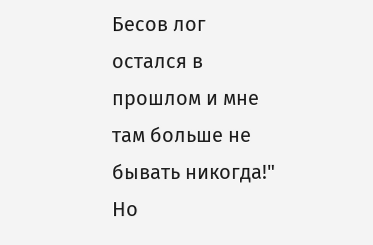Бесов лог остался в прошлом и мне там больше не бывать никогда!" Но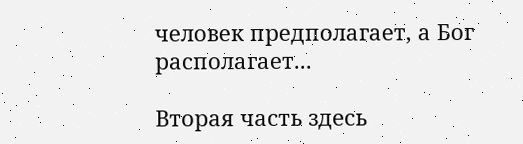человек предполагает, а Бог располагает...

Вторая часть здесь